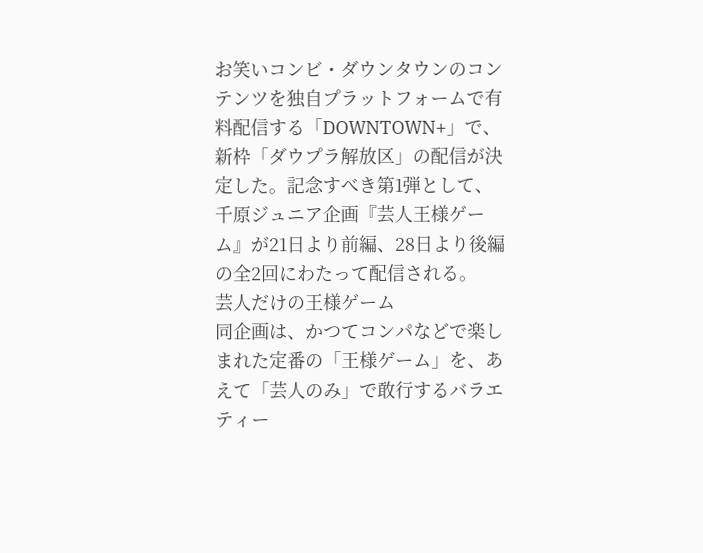お笑いコンビ・ダウンタウンのコンテンツを独自プラットフォームで有料配信する「DOWNTOWN+」で、新枠「ダウプラ解放区」の配信が決定した。記念すべき第1弾として、千原ジュニア企画『芸人王様ゲーム』が21日より前編、28日より後編の全2回にわたって配信される。
芸人だけの王様ゲーム
同企画は、かつてコンパなどで楽しまれた定番の「王様ゲーム」を、あえて「芸人のみ」で敢行するバラエティー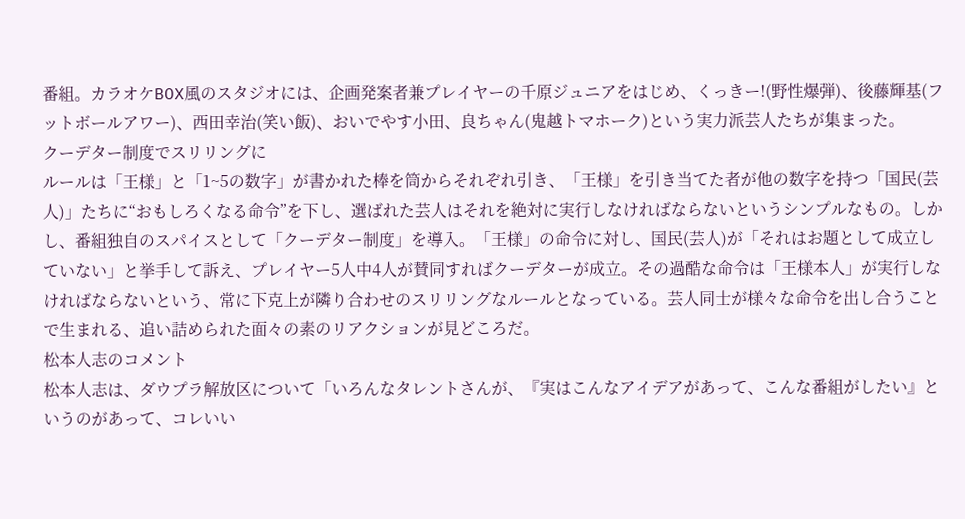番組。カラオケBOX風のスタジオには、企画発案者兼プレイヤーの千原ジュニアをはじめ、くっきー!(野性爆弾)、後藤輝基(フットボールアワー)、西田幸治(笑い飯)、おいでやす小田、良ちゃん(鬼越トマホーク)という実力派芸人たちが集まった。
クーデター制度でスリリングに
ルールは「王様」と「1~5の数字」が書かれた棒を筒からそれぞれ引き、「王様」を引き当てた者が他の数字を持つ「国民(芸人)」たちに“おもしろくなる命令”を下し、選ばれた芸人はそれを絶対に実行しなければならないというシンプルなもの。しかし、番組独自のスパイスとして「クーデター制度」を導入。「王様」の命令に対し、国民(芸人)が「それはお題として成立していない」と挙手して訴え、プレイヤー5人中4人が賛同すればクーデターが成立。その過酷な命令は「王様本人」が実行しなければならないという、常に下克上が隣り合わせのスリリングなルールとなっている。芸人同士が様々な命令を出し合うことで生まれる、追い詰められた面々の素のリアクションが見どころだ。
松本人志のコメント
松本人志は、ダウプラ解放区について「いろんなタレントさんが、『実はこんなアイデアがあって、こんな番組がしたい』というのがあって、コレいい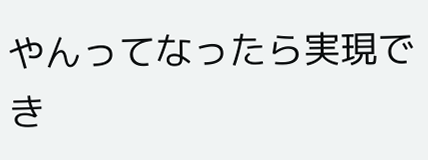やんってなったら実現でき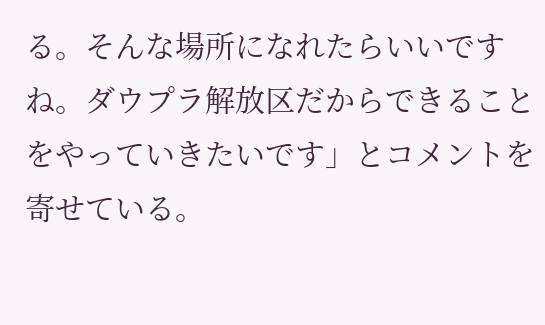る。そんな場所になれたらいいですね。ダウプラ解放区だからできることをやっていきたいです」とコメントを寄せている。